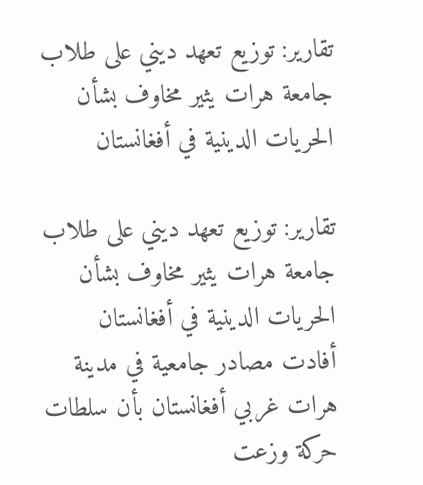تقارير: توزيع تعهد ديني على طلاب جامعة هرات يثير مخاوف بشأن الحريات الدينية في أفغانستان

تقارير: توزيع تعهد ديني على طلاب جامعة هرات يثير مخاوف بشأن الحريات الدينية في أفغانستان
أفادت مصادر جامعية في مدينة هرات غربي أفغانستان بأن سلطات حركة وزعت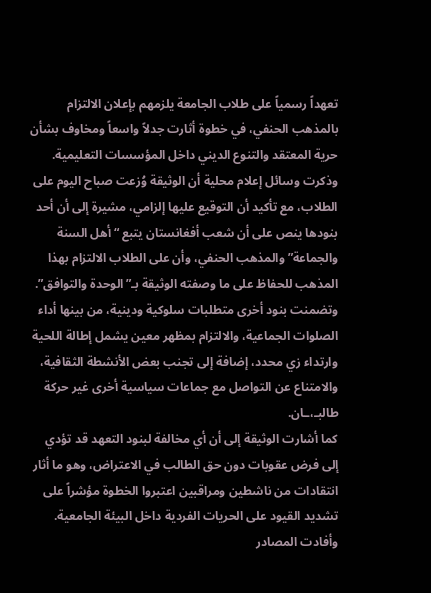تعهداً رسمياً على طلاب الجامعة يلزمهم بإعلان الالتزام بالمذهب الحنفي، في خطوة أثارت جدلاً واسعاً ومخاوف بشأن حرية المعتقد والتنوع الديني داخل المؤسسات التعليمية.
وذكرت وسائل إعلام محلية أن الوثيقة وُزعت صباح اليوم على الطلاب، مع تأكيد أن التوقيع عليها إلزامي، مشيرة إلى أن أحد بنودها ينص على أن شعب أفغانستان يتبع “أهل السنة والجماعة” والمذهب الحنفي، وأن على الطلاب الالتزام بهذا المذهب للحفاظ على ما وصفته الوثيقة بـ”الوحدة والتوافق”.
وتضمنت بنود أخرى متطلبات سلوكية ودينية، من بينها أداء الصلوات الجماعية، والالتزام بمظهر معين يشمل إطالة اللحية وارتداء زي محدد، إضافة إلى تجنب بعض الأنشطة الثقافية، والامتناع عن التواصل مع جماعات سياسية أخرى غير حركة طالبـ،ـان.
كما أشارت الوثيقة إلى أن أي مخالفة لبنود التعهد قد تؤدي إلى فرض عقوبات دون حق الطالب في الاعتراض، وهو ما أثار انتقادات من ناشطين ومراقبين اعتبروا الخطوة مؤشراً على تشديد القيود على الحريات الفردية داخل البيئة الجامعية.
وأفادت المصادر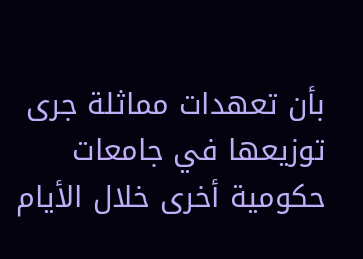بأن تعهدات مماثلة جرى توزيعها في جامعات حكومية أخرى خلال الأيام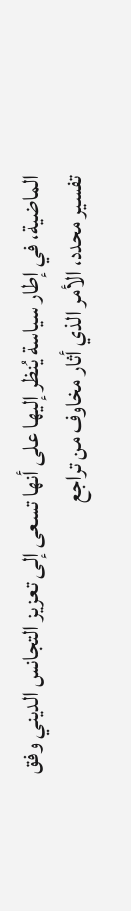الماضية، في إطار سياسة يُنظر إليها على أنها تسعى إلى تعزيز التجانس الديني وفق تفسير محدد، الأمر الذي أثار مخاوف من تراجع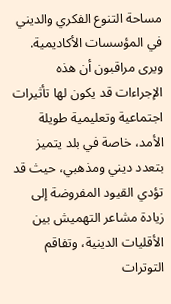مساحة التنوع الفكري والديني في المؤسسات الأكاديمية.
ويرى مراقبون أن هذه الإجراءات قد يكون لها تأثيرات اجتماعية وتعليمية طويلة الأمد، خاصة في بلد يتميز بتعدد ديني ومذهبي، حيث قد تؤدي القيود المفروضة إلى زيادة مشاعر التهميش بين الأقليات الدينية، وتفاقم التوترات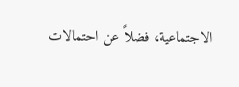الاجتماعية، فضلاً عن احتمالات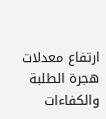ارتفاع معدلات هجرة الطلبة والكفاءات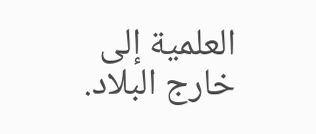العلمية إلى خارج البلاد.